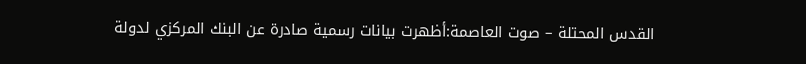القدس المحتلة – صوت العاصمة:أظهرت بيانات رسمية صادرة عن البنك المركزي لدولة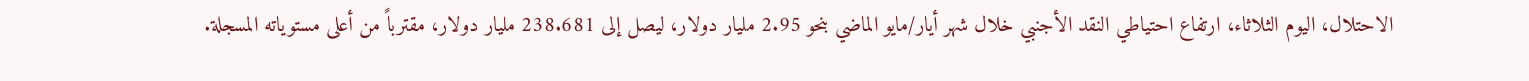الاحتلال، اليوم الثلاثاء، ارتفاع احتياطي النقد الأجنبي خلال شهر أيار/مايو الماضي بنحو 2.95 مليار دولار، ليصل إلى 238.681 مليار دولار، مقترباً من أعلى مستوياته المسجلة.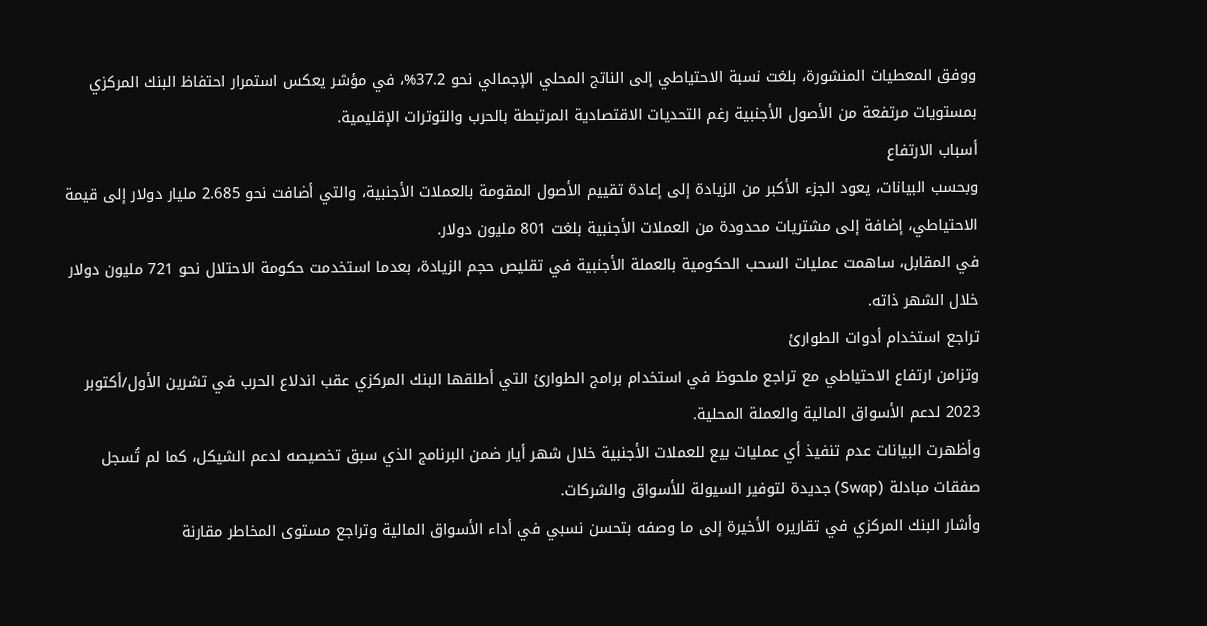ووفق المعطيات المنشورة، بلغت نسبة الاحتياطي إلى الناتج المحلي الإجمالي نحو 37.2%، في مؤشر يعكس استمرار احتفاظ البنك المركزي بمستويات مرتفعة من الأصول الأجنبية رغم التحديات الاقتصادية المرتبطة بالحرب والتوترات الإقليمية.
أسباب الارتفاع
وبحسب البيانات، يعود الجزء الأكبر من الزيادة إلى إعادة تقييم الأصول المقومة بالعملات الأجنبية، والتي أضافت نحو 2.685 مليار دولار إلى قيمة الاحتياطي، إضافة إلى مشتريات محدودة من العملات الأجنبية بلغت 801 مليون دولار.
في المقابل، ساهمت عمليات السحب الحكومية بالعملة الأجنبية في تقليص حجم الزيادة، بعدما استخدمت حكومة الاحتلال نحو 721 مليون دولار خلال الشهر ذاته.
تراجع استخدام أدوات الطوارئ
وتزامن ارتفاع الاحتياطي مع تراجع ملحوظ في استخدام برامج الطوارئ التي أطلقها البنك المركزي عقب اندلاع الحرب في تشرين الأول/أكتوبر 2023 لدعم الأسواق المالية والعملة المحلية.
وأظهرت البيانات عدم تنفيذ أي عمليات بيع للعملات الأجنبية خلال شهر أيار ضمن البرنامج الذي سبق تخصيصه لدعم الشيكل، كما لم تُسجل صفقات مبادلة (Swap) جديدة لتوفير السيولة للأسواق والشركات.
وأشار البنك المركزي في تقاريره الأخيرة إلى ما وصفه بتحسن نسبي في أداء الأسواق المالية وتراجع مستوى المخاطر مقارنة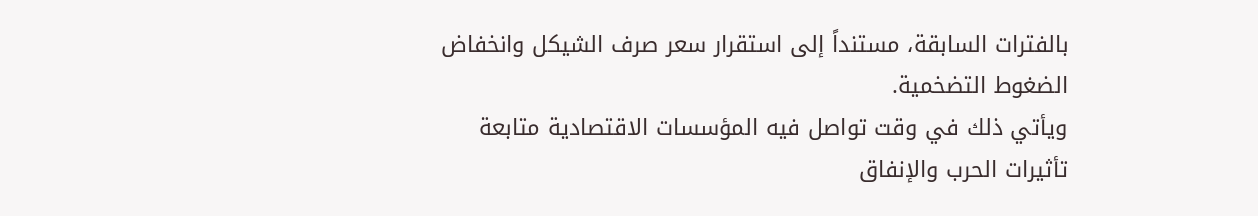بالفترات السابقة، مستنداً إلى استقرار سعر صرف الشيكل وانخفاض الضغوط التضخمية.
ويأتي ذلك في وقت تواصل فيه المؤسسات الاقتصادية متابعة تأثيرات الحرب والإنفاق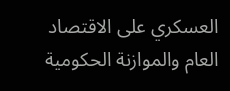العسكري على الاقتصاد العام والموازنة الحكومية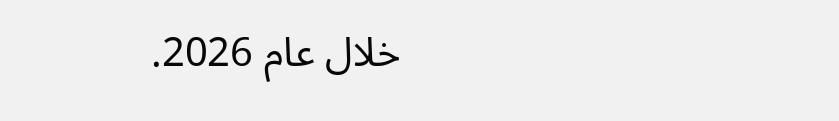خلال عام 2026.